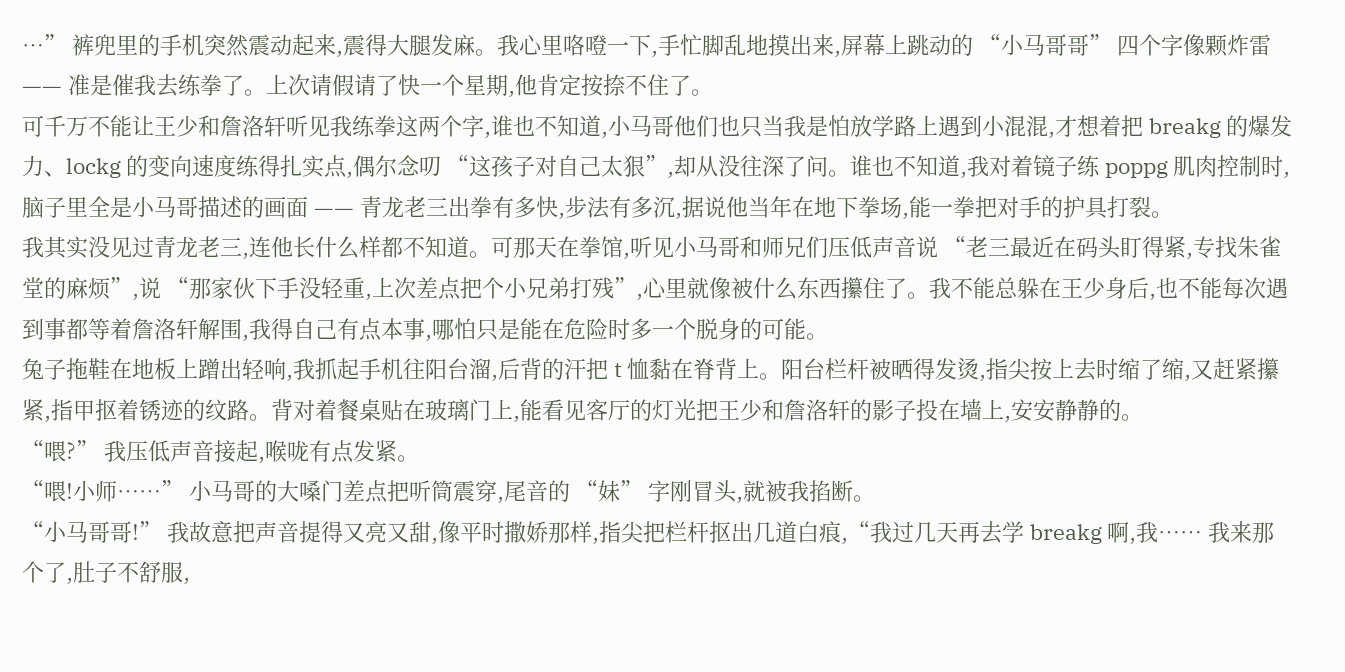…” 裤兜里的手机突然震动起来,震得大腿发麻。我心里咯噔一下,手忙脚乱地摸出来,屏幕上跳动的 “小马哥哥” 四个字像颗炸雷 —— 准是催我去练拳了。上次请假请了快一个星期,他肯定按捺不住了。
可千万不能让王少和詹洛轩听见我练拳这两个字,谁也不知道,小马哥他们也只当我是怕放学路上遇到小混混,才想着把 breakg 的爆发力、lockg 的变向速度练得扎实点,偶尔念叨 “这孩子对自己太狠”,却从没往深了问。谁也不知道,我对着镜子练 poppg 肌肉控制时,脑子里全是小马哥描述的画面 —— 青龙老三出拳有多快,步法有多沉,据说他当年在地下拳场,能一拳把对手的护具打裂。
我其实没见过青龙老三,连他长什么样都不知道。可那天在拳馆,听见小马哥和师兄们压低声音说 “老三最近在码头盯得紧,专找朱雀堂的麻烦”,说 “那家伙下手没轻重,上次差点把个小兄弟打残”,心里就像被什么东西攥住了。我不能总躲在王少身后,也不能每次遇到事都等着詹洛轩解围,我得自己有点本事,哪怕只是能在危险时多一个脱身的可能。
兔子拖鞋在地板上蹭出轻响,我抓起手机往阳台溜,后背的汗把 t 恤黏在脊背上。阳台栏杆被晒得发烫,指尖按上去时缩了缩,又赶紧攥紧,指甲抠着锈迹的纹路。背对着餐桌贴在玻璃门上,能看见客厅的灯光把王少和詹洛轩的影子投在墙上,安安静静的。
“喂?” 我压低声音接起,喉咙有点发紧。
“喂!小师……” 小马哥的大嗓门差点把听筒震穿,尾音的 “妹” 字刚冒头,就被我掐断。
“小马哥哥!” 我故意把声音提得又亮又甜,像平时撒娇那样,指尖把栏杆抠出几道白痕,“我过几天再去学 breakg 啊,我…… 我来那个了,肚子不舒服,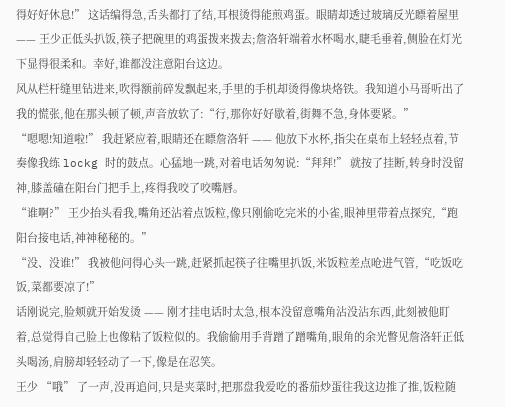得好好休息!” 这话编得急,舌头都打了结,耳根烫得能煎鸡蛋。眼睛却透过玻璃反光瞟着屋里 —— 王少正低头扒饭,筷子把碗里的鸡蛋拨来拨去;詹洛轩端着水杯喝水,睫毛垂着,侧脸在灯光下显得很柔和。幸好,谁都没注意阳台这边。
风从栏杆缝里钻进来,吹得额前碎发飘起来,手里的手机却烫得像块烙铁。我知道小马哥听出了我的慌张,他在那头顿了顿,声音放软了:“行,那你好好歇着,街舞不急,身体要紧。”
“嗯嗯!知道啦!” 我赶紧应着,眼睛还在瞟詹洛轩 —— 他放下水杯,指尖在桌布上轻轻点着,节奏像我练 lockg 时的鼓点。心猛地一跳,对着电话匆匆说:“拜拜!” 就按了挂断,转身时没留神,膝盖磕在阳台门把手上,疼得我咬了咬嘴唇。
“谁啊?” 王少抬头看我,嘴角还沾着点饭粒,像只刚偷吃完米的小雀,眼神里带着点探究,“跑阳台接电话,神神秘秘的。”
“没、没谁!” 我被他问得心头一跳,赶紧抓起筷子往嘴里扒饭,米饭粒差点呛进气管,“吃饭吃饭,菜都要凉了!”
话刚说完,脸颊就开始发烫 —— 刚才挂电话时太急,根本没留意嘴角沾没沾东西,此刻被他盯着,总觉得自己脸上也像粘了饭粒似的。我偷偷用手背蹭了蹭嘴角,眼角的余光瞥见詹洛轩正低头喝汤,肩膀却轻轻动了一下,像是在忍笑。
王少 “哦” 了一声,没再追问,只是夹菜时,把那盘我爱吃的番茄炒蛋往我这边推了推,饭粒随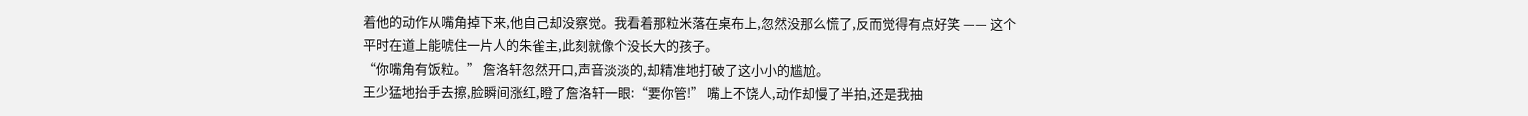着他的动作从嘴角掉下来,他自己却没察觉。我看着那粒米落在桌布上,忽然没那么慌了,反而觉得有点好笑 —— 这个平时在道上能唬住一片人的朱雀主,此刻就像个没长大的孩子。
“你嘴角有饭粒。” 詹洛轩忽然开口,声音淡淡的,却精准地打破了这小小的尴尬。
王少猛地抬手去擦,脸瞬间涨红,瞪了詹洛轩一眼:“要你管!” 嘴上不饶人,动作却慢了半拍,还是我抽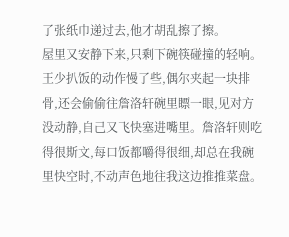了张纸巾递过去,他才胡乱擦了擦。
屋里又安静下来,只剩下碗筷碰撞的轻响。王少扒饭的动作慢了些,偶尔夹起一块排骨,还会偷偷往詹洛轩碗里瞟一眼,见对方没动静,自己又飞快塞进嘴里。詹洛轩则吃得很斯文,每口饭都嚼得很细,却总在我碗里快空时,不动声色地往我这边推推菜盘。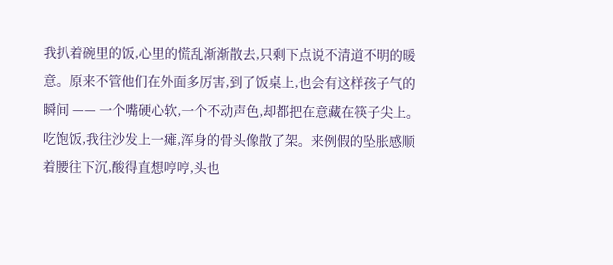我扒着碗里的饭,心里的慌乱渐渐散去,只剩下点说不清道不明的暖意。原来不管他们在外面多厉害,到了饭桌上,也会有这样孩子气的瞬间 —— 一个嘴硬心软,一个不动声色,却都把在意藏在筷子尖上。
吃饱饭,我往沙发上一瘫,浑身的骨头像散了架。来例假的坠胀感顺着腰往下沉,酸得直想哼哼,头也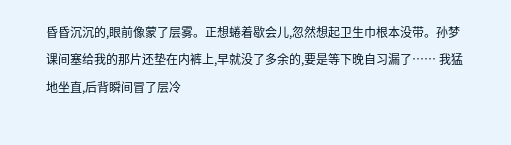昏昏沉沉的,眼前像蒙了层雾。正想蜷着歇会儿,忽然想起卫生巾根本没带。孙梦课间塞给我的那片还垫在内裤上,早就没了多余的,要是等下晚自习漏了…… 我猛地坐直,后背瞬间冒了层冷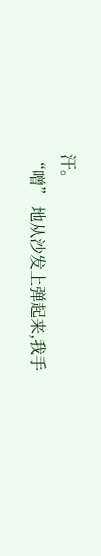汗。
“噌” 地从沙发上弹起来,我手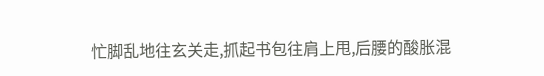忙脚乱地往玄关走,抓起书包往肩上甩,后腰的酸胀混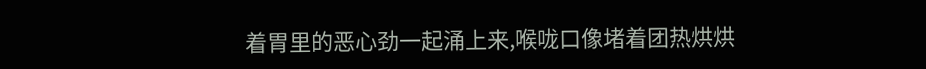着胃里的恶心劲一起涌上来,喉咙口像堵着团热烘烘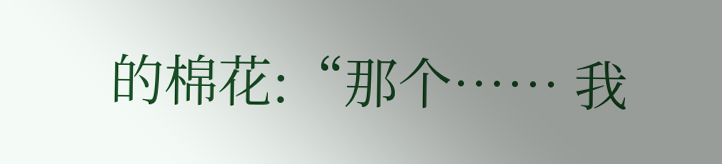的棉花:“那个…… 我